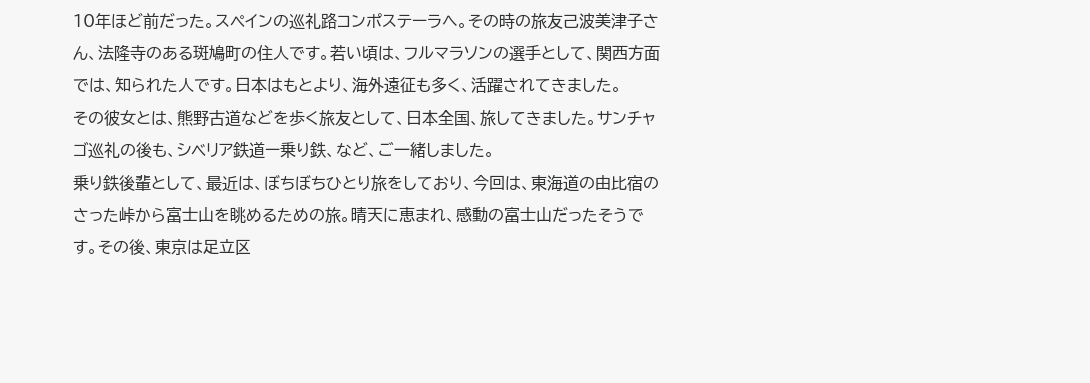10年ほど前だった。スペインの巡礼路コンポステーラへ。その時の旅友己波美津子さん、法隆寺のある斑鳩町の住人です。若い頃は、フルマラソンの選手として、関西方面では、知られた人です。日本はもとより、海外遠征も多く、活躍されてきました。
その彼女とは、熊野古道などを歩く旅友として、日本全国、旅してきました。サンチャゴ巡礼の後も、シベリア鉄道ー乗り鉄、など、ご一緒しました。
乗り鉄後輩として、最近は、ぼちぼちひとり旅をしており、今回は、東海道の由比宿のさった峠から富士山を眺めるための旅。晴天に恵まれ、感動の富士山だったそうです。その後、東京は足立区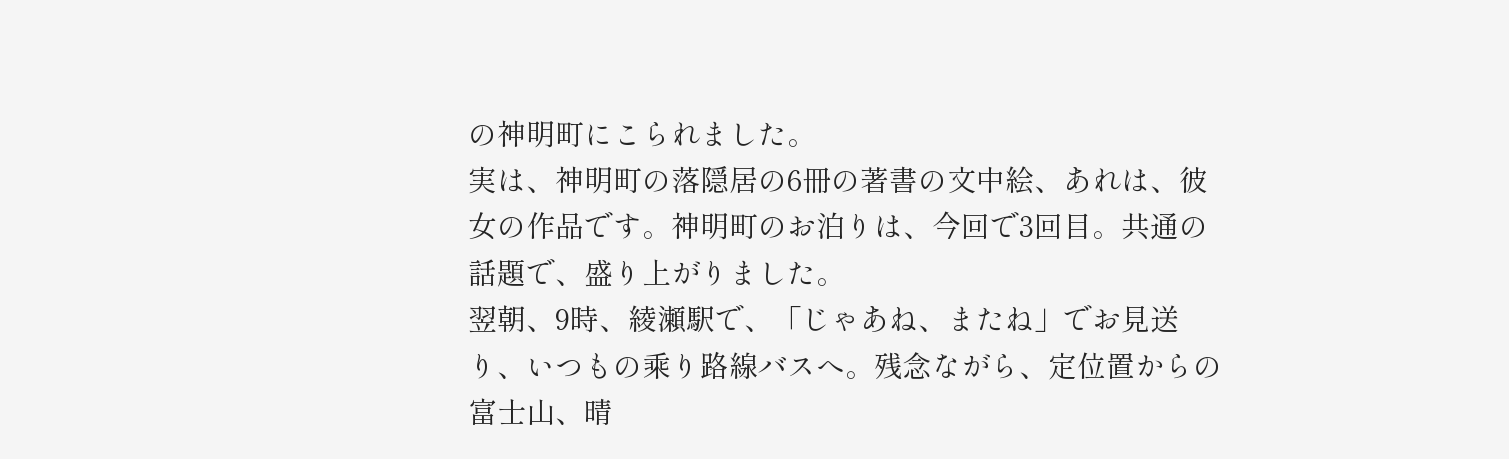の神明町にこられました。
実は、神明町の落隠居の6冊の著書の文中絵、あれは、彼女の作品です。神明町のお泊りは、今回で3回目。共通の話題で、盛り上がりました。
翌朝、9時、綾瀬駅で、「じゃあね、またね」でお見送り、いつもの乘り路線バスへ。残念ながら、定位置からの富士山、晴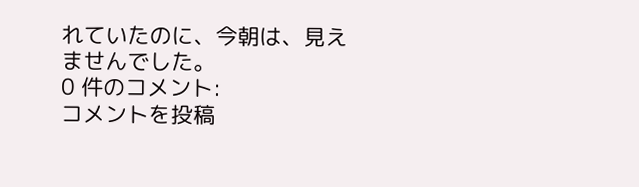れていたのに、今朝は、見えませんでした。
0 件のコメント:
コメントを投稿